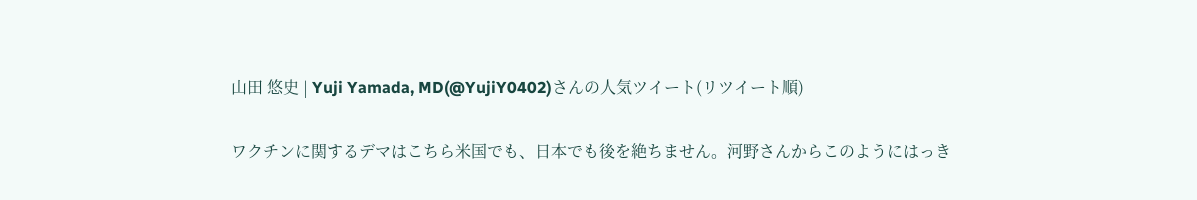山田 悠史 | Yuji Yamada, MD(@YujiY0402)さんの人気ツイート(リツイート順)

ワクチンに関するデマはこちら米国でも、日本でも後を絶ちません。河野さんからこのようにはっき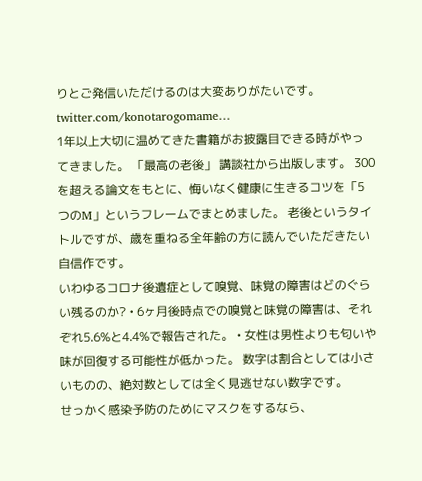りとご発信いただけるのは大変ありがたいです。 twitter.com/konotarogomame…
1年以上大切に温めてきた書籍がお披露目できる時がやってきました。 「最高の老後」 講談社から出版します。 300を超える論文をもとに、悔いなく健康に生きるコツを「5つのM」というフレームでまとめました。 老後というタイトルですが、歳を重ねる全年齢の方に読んでいただきたい自信作です。
いわゆるコロナ後遺症として嗅覚、味覚の障害はどのぐらい残るのか? • 6ヶ月後時点での嗅覚と味覚の障害は、それぞれ5.6%と4.4%で報告された。 • 女性は男性よりも匂いや味が回復する可能性が低かった。 数字は割合としては小さいものの、絶対数としては全く見逃せない数字です。
せっかく感染予防のためにマスクをするなら、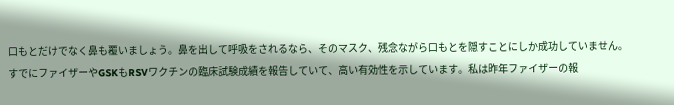口もとだけでなく鼻も覆いましょう。鼻を出して呼吸をされるなら、そのマスク、残念ながら口もとを隠すことにしか成功していません。
すでにファイザーやGSKもRSVワクチンの臨床試験成績を報告していて、高い有効性を示しています。私は昨年ファイザーの報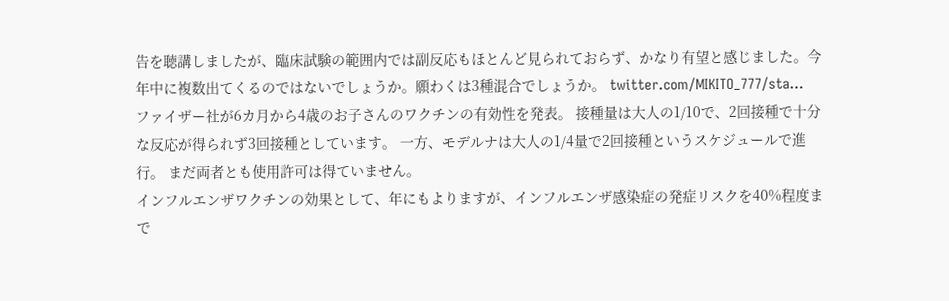告を聴講しましたが、臨床試験の範囲内では副反応もほとんど見られておらず、かなり有望と感じました。今年中に複数出てくるのではないでしょうか。願わくは3種混合でしょうか。 twitter.com/MIKITO_777/sta…
ファイザー社が6カ月から4歳のお子さんのワクチンの有効性を発表。 接種量は大人の1/10で、2回接種で十分な反応が得られず3回接種としています。 一方、モデルナは大人の1/4量で2回接種というスケジュールで進行。 まだ両者とも使用許可は得ていません。
インフルエンザワクチンの効果として、年にもよりますが、インフルエンザ感染症の発症リスクを40%程度まで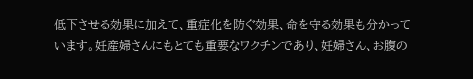低下させる効果に加えて、重症化を防ぐ効果、命を守る効果も分かっています。妊産婦さんにもとても重要なワクチンであり、妊婦さん、お腹の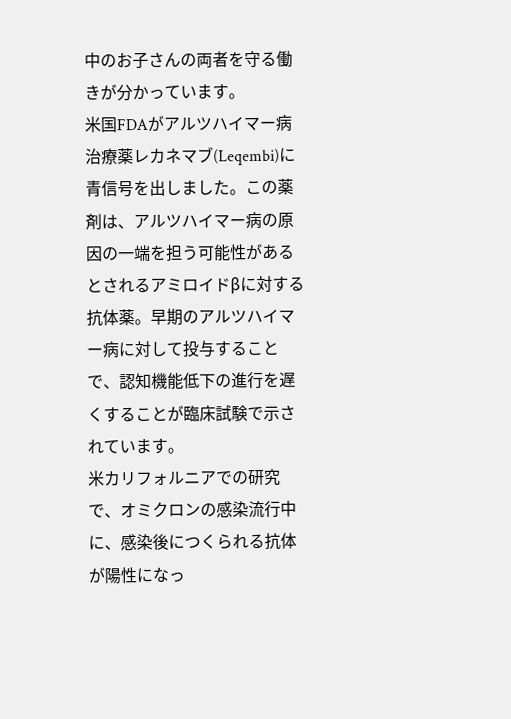中のお子さんの両者を守る働きが分かっています。
米国FDAがアルツハイマー病治療薬レカネマブ(Leqembi)に青信号を出しました。この薬剤は、アルツハイマー病の原因の一端を担う可能性があるとされるアミロイドβに対する抗体薬。早期のアルツハイマー病に対して投与することで、認知機能低下の進行を遅くすることが臨床試験で示されています。
米カリフォルニアでの研究で、オミクロンの感染流行中に、感染後につくられる抗体が陽性になっ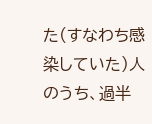た(すなわち感染していた)人のうち、過半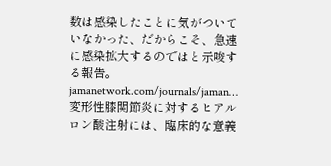数は感染したことに気がついていなかった、だからこそ、急速に感染拡大するのではと示唆する報告。 jamanetwork.com/journals/jaman…
変形性膝関節炎に対するヒアルロン酸注射には、臨床的な意義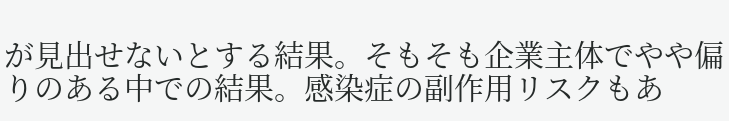が見出せないとする結果。そもそも企業主体でやや偏りのある中での結果。感染症の副作用リスクもあ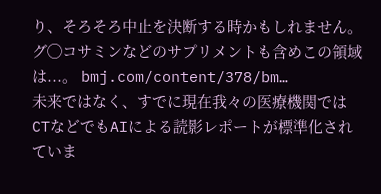り、そろそろ中止を決断する時かもしれません。グ◯コサミンなどのサプリメントも含めこの領域は...。 bmj.com/content/378/bm…
未来ではなく、すでに現在我々の医療機関ではCTなどでもAIによる読影レポートが標準化されていま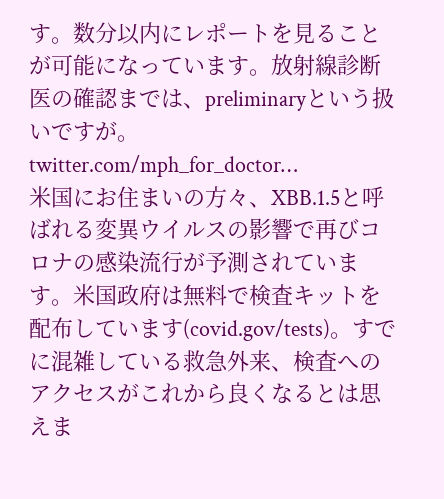す。数分以内にレポートを見ることが可能になっています。放射線診断医の確認までは、preliminaryという扱いですが。 twitter.com/mph_for_doctor…
米国にお住まいの方々、XBB.1.5と呼ばれる変異ウイルスの影響で再びコロナの感染流行が予測されています。米国政府は無料で検査キットを配布しています(covid.gov/tests)。すでに混雑している救急外来、検査へのアクセスがこれから良くなるとは思えま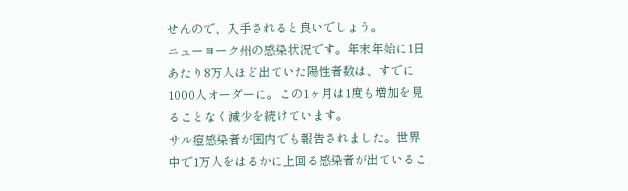せんので、入手されると良いでしょう。
ニューヨーク州の感染状況です。年末年始に1日あたり8万人ほど出ていた陽性者数は、すでに1000人オーダーに。この1ヶ月は1度も増加を見ることなく減少を続けています。
サル痘感染者が国内でも報告されました。世界中で1万人をはるかに上回る感染者が出ているこ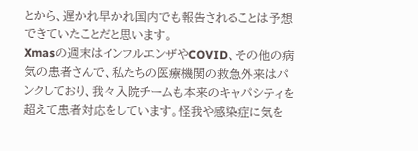とから、遅かれ早かれ国内でも報告されることは予想できていたことだと思います。
Xmasの週末はインフルエンザやCOVID、その他の病気の患者さんで、私たちの医療機関の救急外来はパンクしており、我々入院チームも本来のキャパシティを超えて患者対応をしています。怪我や感染症に気を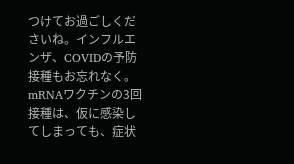つけてお過ごしくださいね。インフルエンザ、COVIDの予防接種もお忘れなく。
mRNAワクチンの3回接種は、仮に感染してしまっても、症状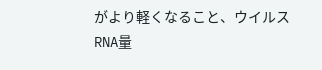がより軽くなること、ウイルスRNA量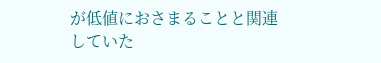が低値におさまることと関連していた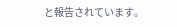と報告されています。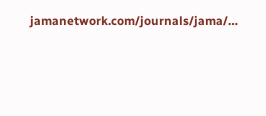jamanetwork.com/journals/jama/…